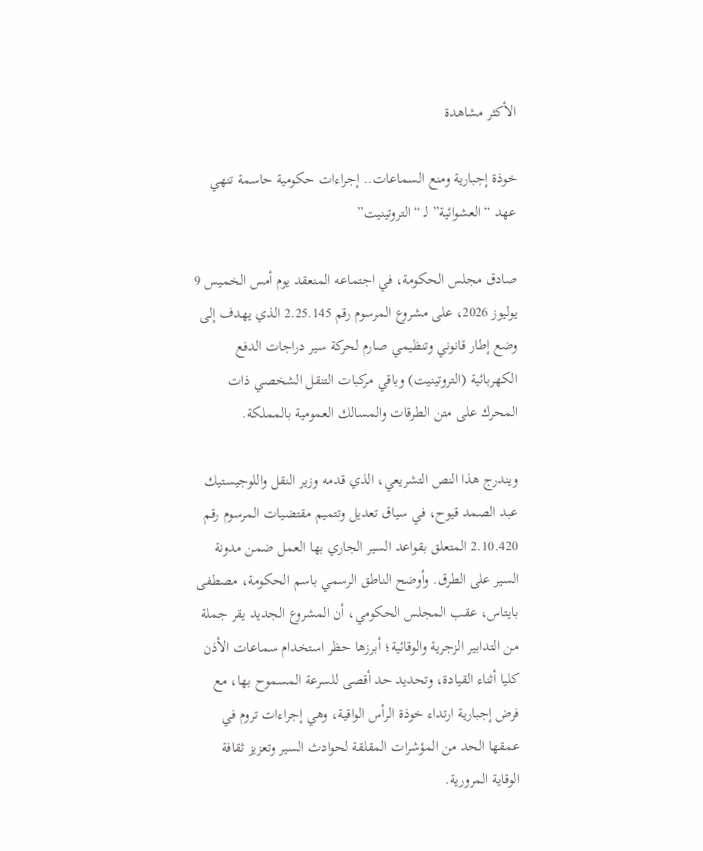الأكثر مشاهدة

خوذة إجبارية ومنع السماعات.. إجراءات حكومية حاسمة تنهي عهد “العشوائية” لـ “التروتينيت”

صادق مجلس الحكومة، في اجتماعه المنعقد يوم أمس الخميس 9 يوليوز 2026، على مشروع المرسوم رقم 2.25.145 الذي يهدف إلى وضع إطار قانوني وتنظيمي صارم لحركة سير دراجات الدفع الكهربائية (التروتينيت) وباقي مركبات التنقل الشخصي ذات المحرك على متن الطرقات والمسالك العمومية بالمملكة.

ويندرج هذا النص التشريعي، الذي قدمه وزير النقل واللوجيستيك عبد الصمد قيوح، في سياق تعديل وتتميم مقتضيات المرسوم رقم 2.10.420 المتعلق بقواعد السير الجاري بها العمل ضمن مدونة السير على الطرق. وأوضح الناطق الرسمي باسم الحكومة، مصطفى بايتاس، عقب المجلس الحكومي، أن المشروع الجديد يقر جملة من التدابير الزجرية والوقائية؛ أبرزها حظر استخدام سماعات الأذن كليا أثناء القيادة، وتحديد حد أقصى للسرعة المسموح بها، مع فرض إجبارية ارتداء خوذة الرأس الواقية، وهي إجراءات تروم في عمقها الحد من المؤشرات المقلقة لحوادث السير وتعزيز ثقافة الوقاية المرورية.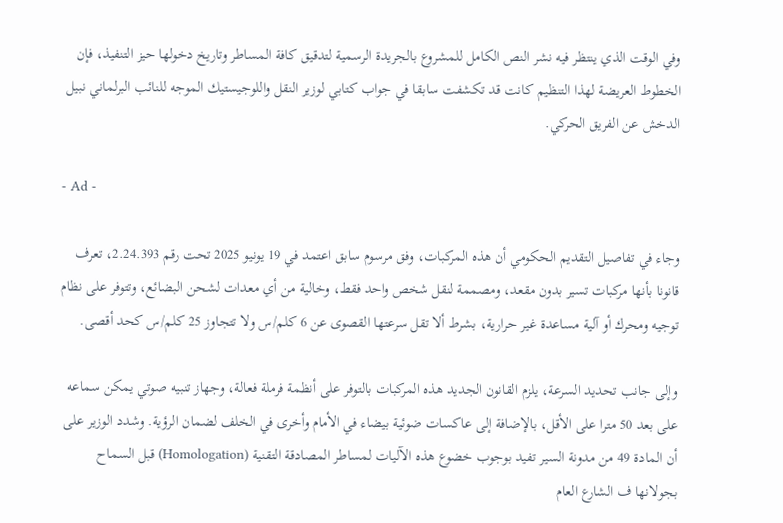وفي الوقت الذي ينتظر فيه نشر النص الكامل للمشروع بالجريدة الرسمية لتدقيق كافة المساطر وتاريخ دخولها حيز التنفيذ، فإن الخطوط العريضة لهذا التنظيم كانت قد تكشفت سابقا في جواب كتابي لوزير النقل واللوجيستيك الموجه للنائب البرلماني نبيل الدخش عن الفريق الحركي.

- Ad -

وجاء في تفاصيل التقديم الحكومي أن هذه المركبات، وفق مرسوم سابق اعتمد في 19 يونيو 2025 تحت رقم 2.24.393، تعرف قانونا بأنها مركبات تسير بدون مقعد، ومصممة لنقل شخص واحد فقط، وخالية من أي معدات لشحن البضائع، وتتوفر على نظام توجيه ومحرك أو آلية مساعدة غير حرارية، بشرط ألا تقل سرعتها القصوى عن 6 كلم/س ولا تتجاوز 25 كلم/س كحد أقصى.

وإلى جانب تحديد السرعة، يلزم القانون الجديد هذه المركبات بالتوفر على أنظمة فرملة فعالة، وجهاز تنبيه صوتي يمكن سماعه على بعد 50 مترا على الأقل، بالإضافة إلى عاكسات ضوئية بيضاء في الأمام وأخرى في الخلف لضمان الرؤية. وشدد الوزير على أن المادة 49 من مدونة السير تفيد بوجوب خضوع هذه الآليات لمساطر المصادقة التقنية (Homologation) قبل السماح بجولانها ف الشارع العام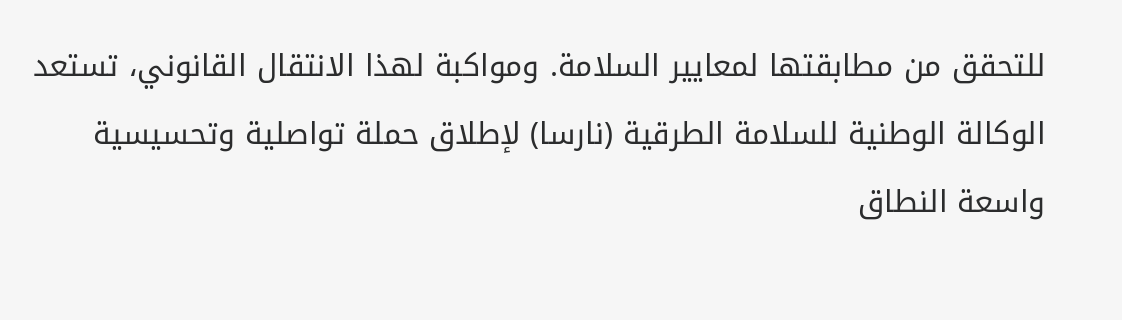للتحقق من مطابقتها لمعايير السلامة. ومواكبة لهذا الانتقال القانوني، تستعد الوكالة الوطنية للسلامة الطرقية (نارسا) لإطلاق حملة تواصلية وتحسيسية واسعة النطاق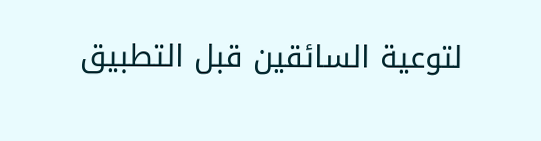لتوعية السائقين قبل التطبيق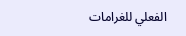الفعلي للغرامات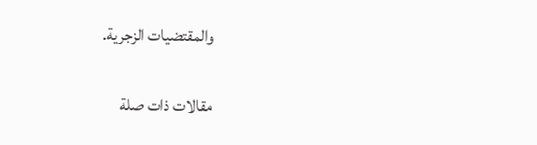والمقتضيات الزجرية.

مقالات ذات صلة